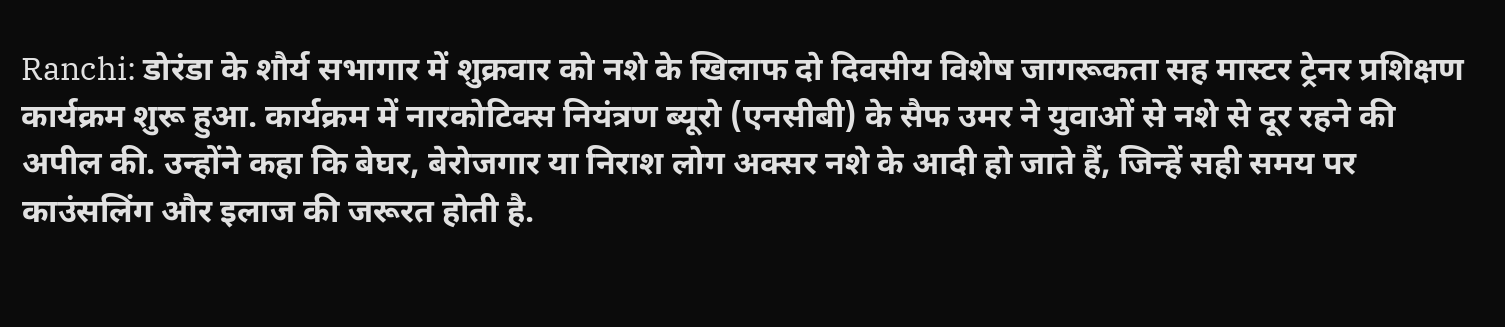Ranchi: डोरंडा के शौर्य सभागार में शुक्रवार को नशे के खिलाफ दो दिवसीय विशेष जागरूकता सह मास्टर ट्रेनर प्रशिक्षण कार्यक्रम शुरू हुआ. कार्यक्रम में नारकोटिक्स नियंत्रण ब्यूरो (एनसीबी) के सैफ उमर ने युवाओं से नशे से दूर रहने की अपील की. उन्होंने कहा कि बेघर, बेरोजगार या निराश लोग अक्सर नशे के आदी हो जाते हैं, जिन्हें सही समय पर काउंसलिंग और इलाज की जरूरत होती है.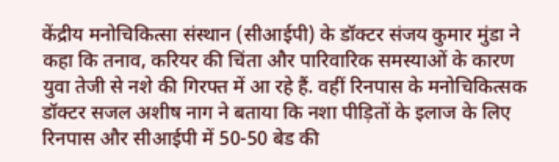केंद्रीय मनोचिकित्सा संस्थान (सीआईपी) के डॉक्टर संजय कुमार मुंडा ने कहा कि तनाव, करियर की चिंता और पारिवारिक समस्याओं के कारण युवा तेजी से नशे की गिरफ्त में आ रहे हैं. वहीं रिनपास के मनोचिकित्सक डॉक्टर सजल अशीष नाग ने बताया कि नशा पीड़ितों के इलाज के लिए रिनपास और सीआईपी में 50-50 बेड की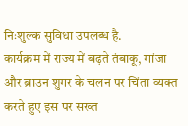निःशुल्क सुविधा उपलब्ध है.
कार्यक्रम में राज्य में बढ़ते तंबाकू, गांजा और ब्राउन शुगर के चलन पर चिंता व्यक्त करते हुए इस पर सख्त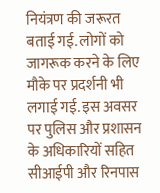नियंत्रण की जरूरत बताई गई. लोगों को जागरूक करने के लिए मौके पर प्रदर्शनी भी लगाई गई. इस अवसर पर पुलिस और प्रशासन के अधिकारियों सहित सीआईपी और रिनपास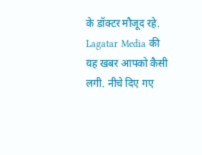के डॉक्टर मौजूद रहे.
Lagatar Media की यह खबर आपको कैसी लगी. नीचे दिए गए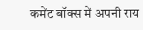कमेंट बॉक्स में अपनी राय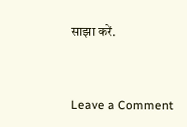साझा करें.


Leave a Comment